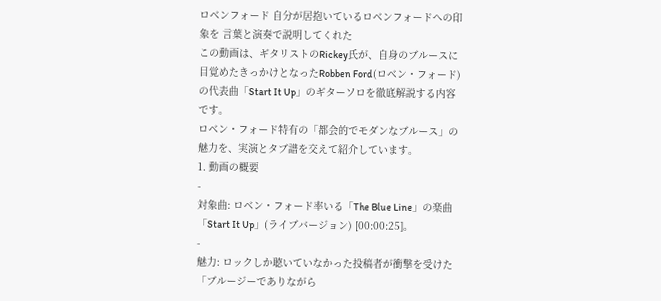ロベンフォード 自分が居抱いているロベンフォードへの印象を 言葉と演奏で説明してくれた
この動画は、ギタリストのRickey氏が、自身のブルースに目覚めたきっかけとなったRobben Ford(ロベン・フォード)の代表曲「Start It Up」のギターソロを徹底解説する内容です。
ロベン・フォード特有の「都会的でモダンなブルース」の魅力を、実演とタブ譜を交えて紹介しています。
1. 動画の概要
-
対象曲: ロベン・フォード率いる「The Blue Line」の楽曲「Start It Up」(ライブバージョン) [00:00:25]。
-
魅力: ロックしか聴いていなかった投稿者が衝撃を受けた「ブルージーでありながら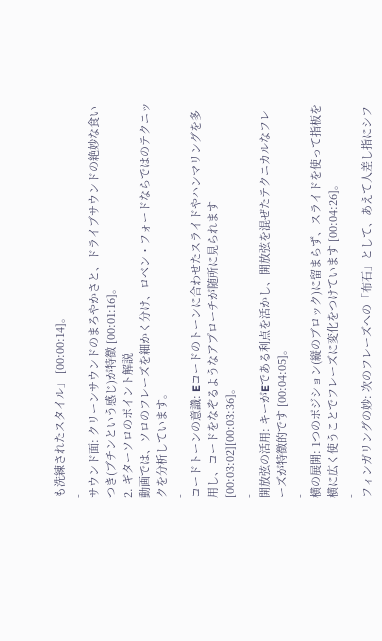も洗練されたスタイル」 [00:00:14]。
-
サウンド面: クリーンサウンドのまろやかさと、ドライブサウンドの絶妙な食いつき(ブチンという感じ)が特徴 [00:01:16]。
2. ギターソロのポイント解説
動画では、ソロのフレーズを細かく分け、ロベン・フォードならではのテクニックを分析しています。
-
コードトーンの意識: Eコードのトーンに合わせたスライドやハンマリングを多用し、コードをなぞるようなアプローチが随所に見られます [00:03:02][00:03:36]。
-
開放弦の活用: キーがEである利点を活かし、開放弦を混ぜたテクニカルなフレーズが特徴的です [00:04:05]。
-
横の展開: 1つのポジション(縦のブロック)に留まらず、スライドを使って指板を横に広く使うことでフレーズに変化をつけています [00:04:26]。
-
フィンガリングの妙: 次のフレーズへの「布石」として、あえて人差し指にシフ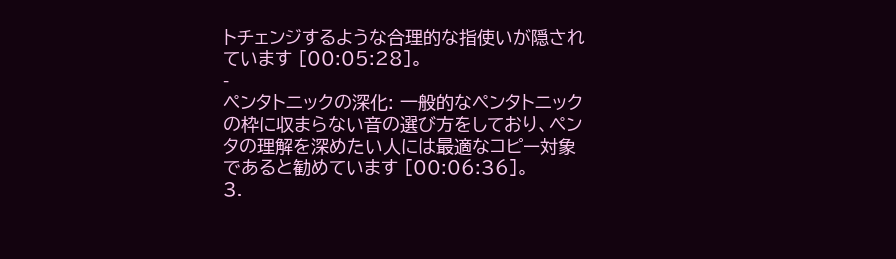トチェンジするような合理的な指使いが隠されています [00:05:28]。
-
ペンタトニックの深化: 一般的なペンタトニックの枠に収まらない音の選び方をしており、ペンタの理解を深めたい人には最適なコピー対象であると勧めています [00:06:36]。
3.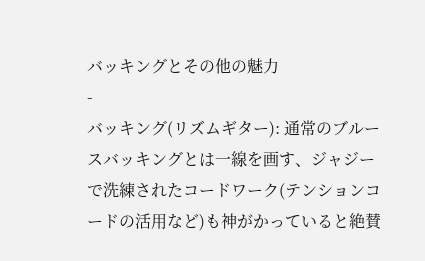バッキングとその他の魅力
-
バッキング(リズムギター): 通常のブルースバッキングとは一線を画す、ジャジーで洗練されたコードワーク(テンションコードの活用など)も神がかっていると絶賛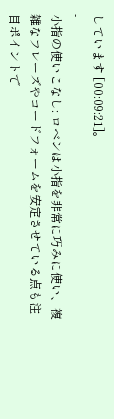しています [00:09:21]。
-
小指の使いこなし: ロベンは小指を非常に巧みに使い、複雑なフレーズやコードフォームを安定させている点も注目ポイントで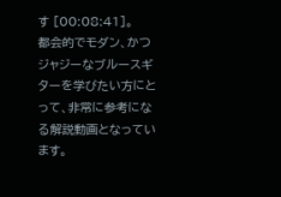す [00:08:41]。
都会的でモダン、かつジャジーなブルースギターを学びたい方にとって、非常に参考になる解説動画となっています。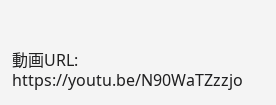動画URL: https://youtu.be/N90WaTZzzjo